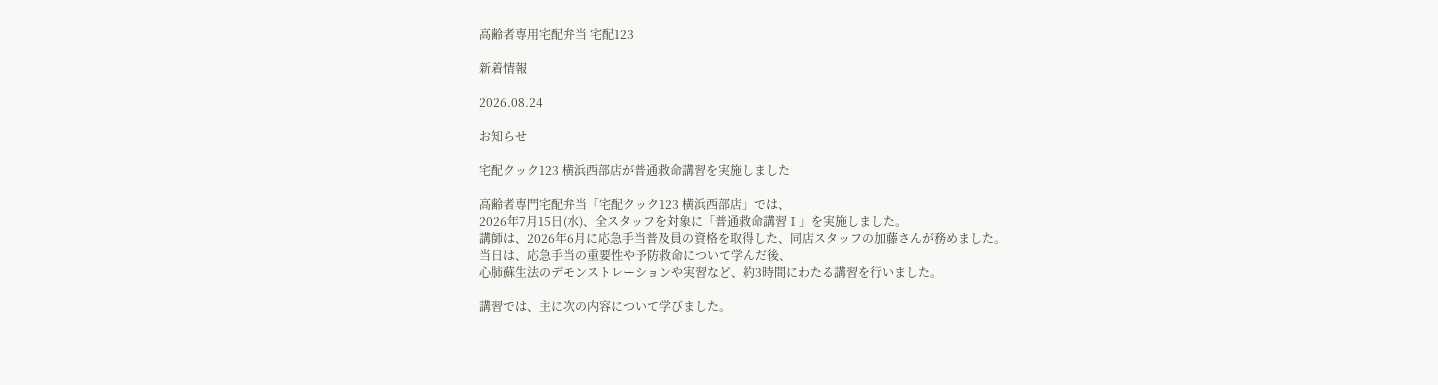高齢者専用宅配弁当 宅配123

新着情報

2026.08.24

お知らせ

宅配クック123 横浜西部店が普通救命講習を実施しました

高齢者専門宅配弁当「宅配クック123 横浜西部店」では、
2026年7月15日(水)、全スタッフを対象に「普通救命講習Ⅰ」を実施しました。
講師は、2026年6月に応急手当普及員の資格を取得した、同店スタッフの加藤さんが務めました。
当日は、応急手当の重要性や予防救命について学んだ後、
心肺蘇生法のデモンストレーションや実習など、約3時間にわたる講習を行いました。

講習では、主に次の内容について学びました。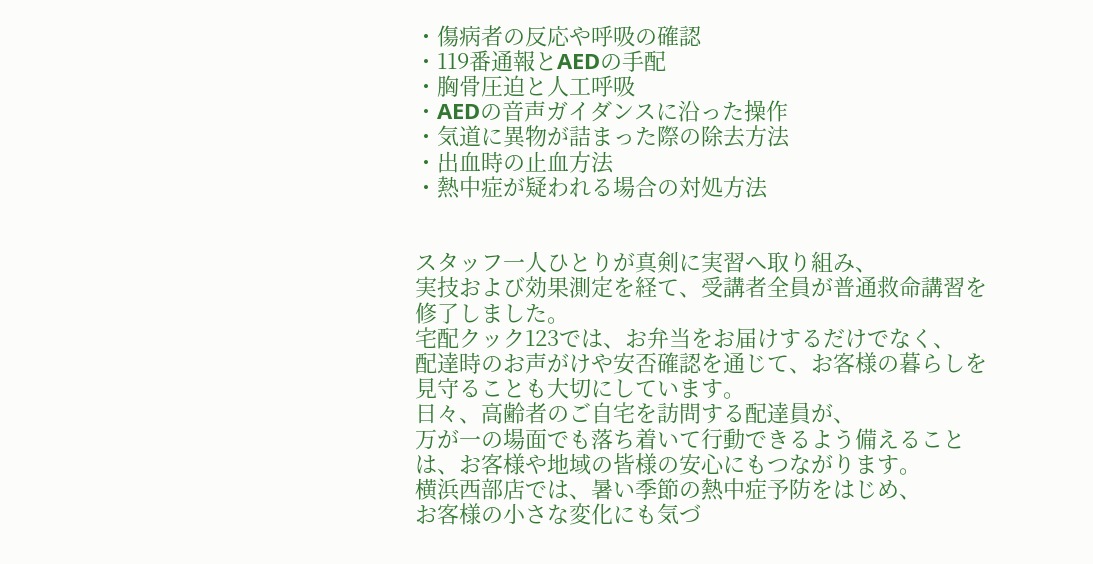・傷病者の反応や呼吸の確認
・119番通報とAEDの手配
・胸骨圧迫と人工呼吸
・AEDの音声ガイダンスに沿った操作
・気道に異物が詰まった際の除去方法
・出血時の止血方法
・熱中症が疑われる場合の対処方法


スタッフ一人ひとりが真剣に実習へ取り組み、
実技および効果測定を経て、受講者全員が普通救命講習を修了しました。
宅配クック123では、お弁当をお届けするだけでなく、
配達時のお声がけや安否確認を通じて、お客様の暮らしを見守ることも大切にしています。
日々、高齢者のご自宅を訪問する配達員が、
万が一の場面でも落ち着いて行動できるよう備えることは、お客様や地域の皆様の安心にもつながります。
横浜西部店では、暑い季節の熱中症予防をはじめ、
お客様の小さな変化にも気づ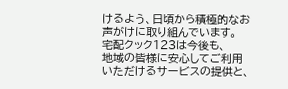けるよう、日頃から積極的なお声がけに取り組んでいます。
宅配クック123は今後も、
地域の皆様に安心してご利用いただけるサービスの提供と、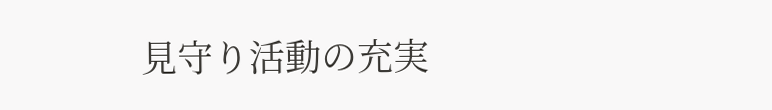見守り活動の充実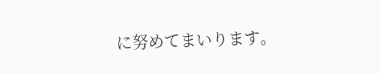に努めてまいります。